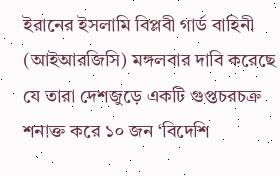ইরানের ইসলামি বিপ্লবী গার্ড বাহিনী (আইআরজিসি) মঙ্গলবার দাবি করেছে যে তারা দেশজুড়ে একটি গুপ্তচরচক্র শনাক্ত করে ১০ জন ‘বিদেশি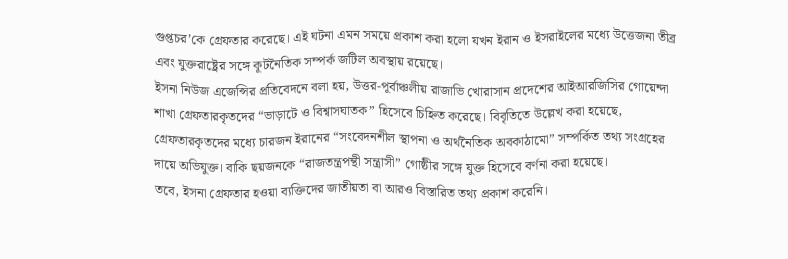গুপ্তচর’কে গ্রেফতার করেছে। এই ঘটনা এমন সময়ে প্রকাশ করা হলো যখন ইরান ও ইসরাইলের মধ্যে উত্তেজনা তীব্র এবং যুক্তরাষ্ট্রের সঙ্গে কূটনৈতিক সম্পর্ক জটিল অবস্থায় রয়েছে।
ইসনা নিউজ এজেন্সির প্রতিবেদনে বলা হয়, উত্তর-পূর্বাঞ্চলীয় রাজাভি খোরাসান প্রদেশের আইআরজিসির গোয়েন্দা শাখা গ্রেফতারকৃতদের “ভাড়াটে ও বিশ্বাসঘাতক” হিসেবে চিহ্নিত করেছে। বিবৃতিতে উল্লেখ করা হয়েছে, গ্রেফতারকৃতদের মধ্যে চারজন ইরানের “সংবেদনশীল স্থাপনা ও অর্থনৈতিক অবকাঠামো” সম্পর্কিত তথ্য সংগ্রহের দায়ে অভিযুক্ত। বাকি ছয়জনকে “রাজতন্ত্রপন্থী সন্ত্রাসী” গোষ্ঠীর সঙ্গে যুক্ত হিসেবে বর্ণনা করা হয়েছে।
তবে, ইসনা গ্রেফতার হওয়া ব্যক্তিদের জাতীয়তা বা আরও বিস্তারিত তথ্য প্রকাশ করেনি।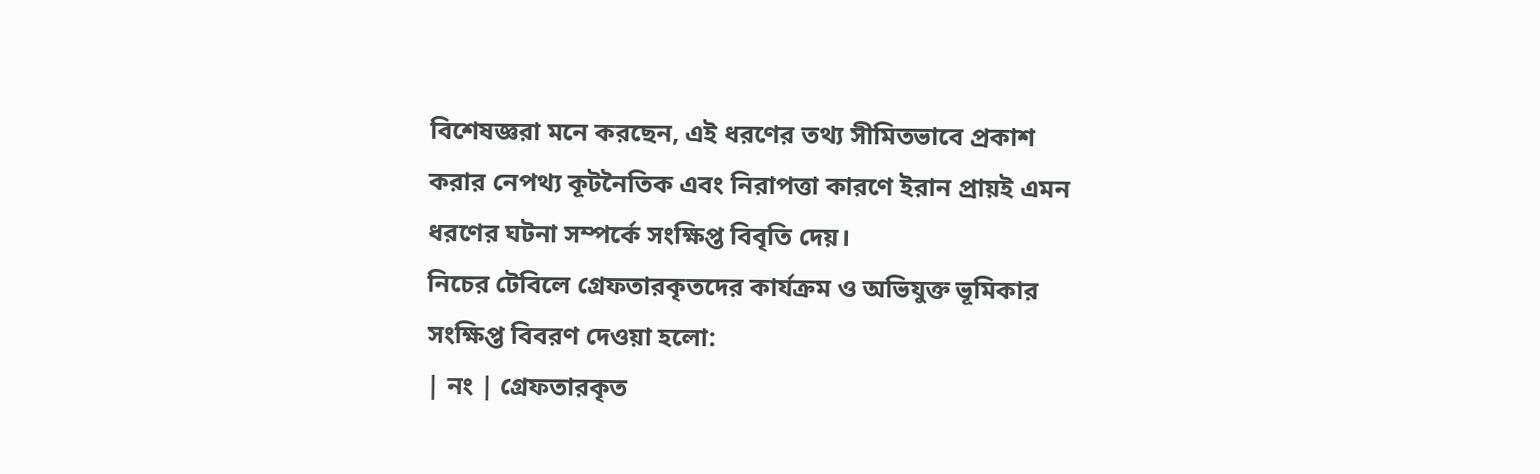বিশেষজ্ঞরা মনে করছেন, এই ধরণের তথ্য সীমিতভাবে প্রকাশ করার নেপথ্য কূটনৈতিক এবং নিরাপত্তা কারণে ইরান প্রায়ই এমন ধরণের ঘটনা সম্পর্কে সংক্ষিপ্ত বিবৃতি দেয়।
নিচের টেবিলে গ্রেফতারকৃতদের কার্যক্রম ও অভিযুক্ত ভূমিকার সংক্ষিপ্ত বিবরণ দেওয়া হলো:
| নং | গ্রেফতারকৃত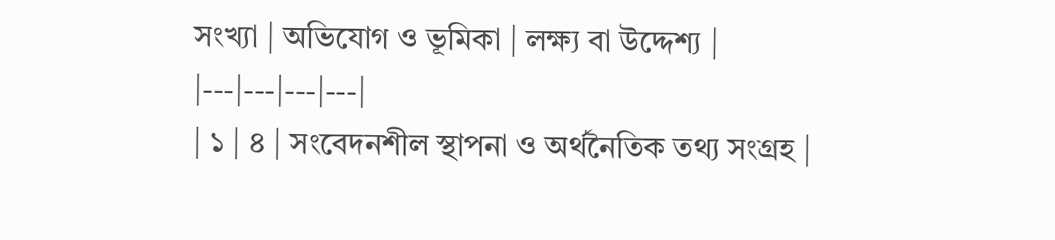সংখ্যা | অভিযোগ ও ভূমিকা | লক্ষ্য বা উদ্দেশ্য |
|---|---|---|---|
| ১ | ৪ | সংবেদনশীল স্থাপনা ও অর্থনৈতিক তথ্য সংগ্রহ |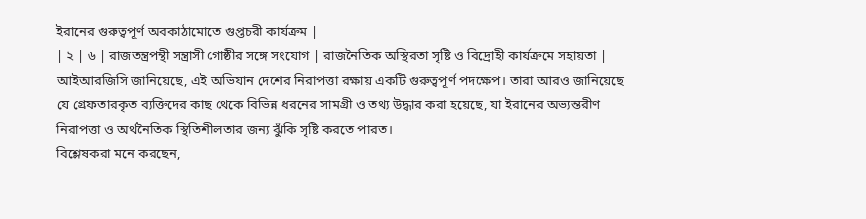ইরানের গুরুত্বপূর্ণ অবকাঠামোতে গুপ্তচরী কার্যক্রম |
| ২ | ৬ | রাজতন্ত্রপন্থী সন্ত্রাসী গোষ্ঠীর সঙ্গে সংযোগ | রাজনৈতিক অস্থিরতা সৃষ্টি ও বিদ্রোহী কার্যক্রমে সহায়তা |
আইআরজিসি জানিয়েছে, এই অভিযান দেশের নিরাপত্তা রক্ষায় একটি গুরুত্বপূর্ণ পদক্ষেপ। তারা আরও জানিয়েছে যে গ্রেফতারকৃত ব্যক্তিদের কাছ থেকে বিভিন্ন ধরনের সামগ্রী ও তথ্য উদ্ধার করা হয়েছে, যা ইরানের অভ্যন্তরীণ নিরাপত্তা ও অর্থনৈতিক স্থিতিশীলতার জন্য ঝুঁকি সৃষ্টি করতে পারত।
বিশ্লেষকরা মনে করছেন,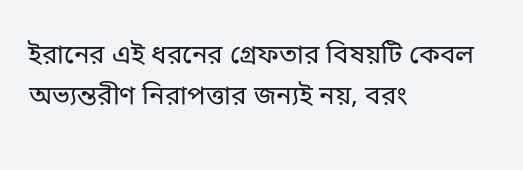ইরানের এই ধরনের গ্রেফতার বিষয়টি কেবল অভ্যন্তরীণ নিরাপত্তার জন্যই নয়, বরং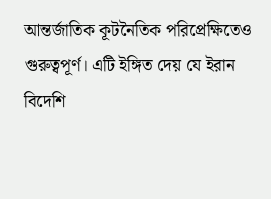আন্তর্জাতিক কূটনৈতিক পরিপ্রেক্ষিতেও গুরুত্বপূর্ণ। এটি ইঙ্গিত দেয় যে ইরান বিদেশি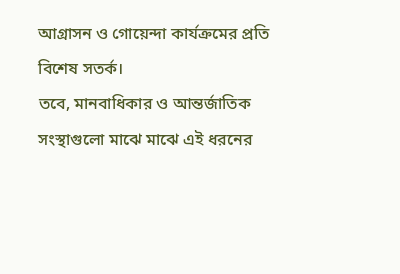আগ্রাসন ও গোয়েন্দা কার্যক্রমের প্রতি বিশেষ সতর্ক।
তবে, মানবাধিকার ও আন্তর্জাতিক সংস্থাগুলো মাঝে মাঝে এই ধরনের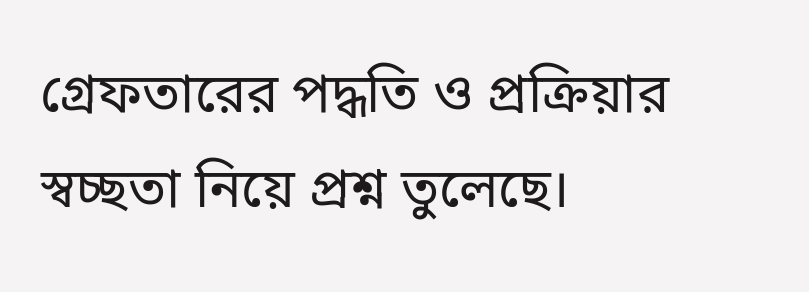গ্রেফতারের পদ্ধতি ও প্রক্রিয়ার স্বচ্ছতা নিয়ে প্রশ্ন তুলেছে।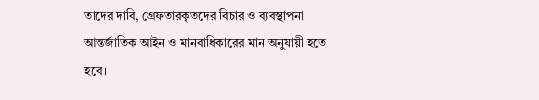তাদের দাবি, গ্রেফতারকৃতদের বিচার ও ব্যবস্থাপনা আন্তর্জাতিক আইন ও মানবাধিকারের মান অনুযায়ী হতে হবে।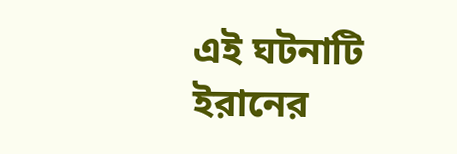এই ঘটনাটি ইরানের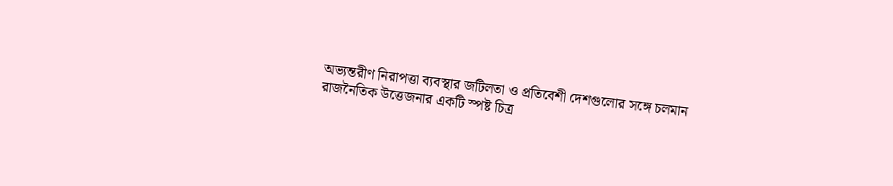অভ্যন্তরীণ নিরাপত্তা ব্যবস্থার জটিলতা ও প্রতিবেশী দেশগুলোর সঙ্গে চলমান রাজনৈতিক উত্তেজনার একটি স্পষ্ট চিত্র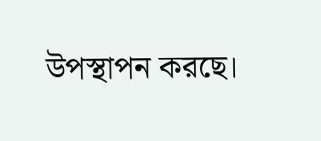উপস্থাপন করছে।